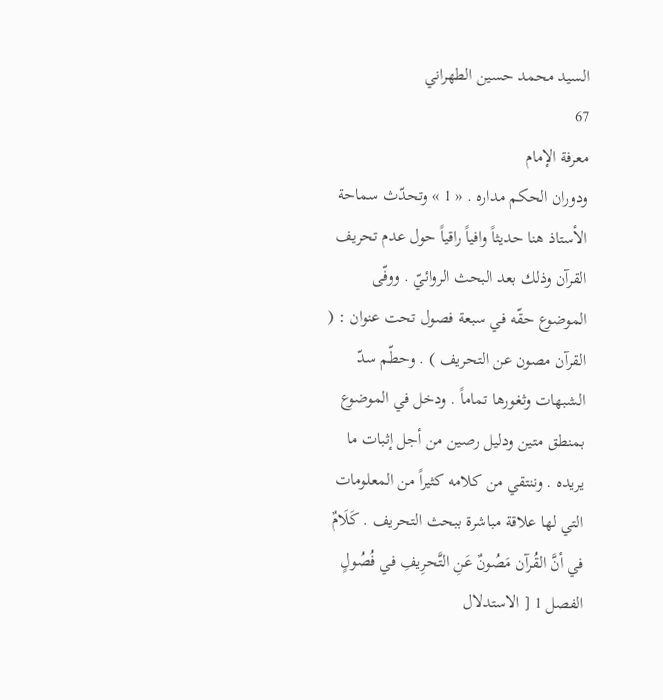السيد محمد حسين الطهراني
67
معرفة الإمام
ودوران الحكم مداره . « 1 » وتحدّث سماحة الأستاذ هنا حديثاً وافياً راقياً حول عدم تحريف القرآن وذلك بعد البحث الروائيّ . ووفّى الموضوع حقّه في سبعة فصول تحت عنوان : ( القرآن مصون عن التحريف ) . وحطّم سدّ الشبهات وثغورها تماماً . ودخل في الموضوع بمنطق متين ودليل رصين من أجل إثبات ما يريده . وننتقي من كلامه كثيراً من المعلومات التي لها علاقة مباشرة ببحث التحريف . كَلَامٌ في أنَّ القُرآن مَصُونٌ عَنِ التَّحرِيفِ في فُصُولٍ الفصل 1 [ الاستدلال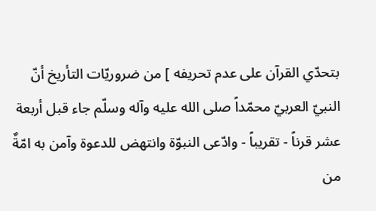بتحدّي القرآن على عدم تحريفه ] من ضروريّات التأريخ أنّ النبيّ العربيّ محمّداً صلى الله عليه وآله وسلّم جاء قبل أربعة عشر قرناً - تقريباً - وادّعى النبوّة وانتهض للدعوة وآمن به امّةٌ من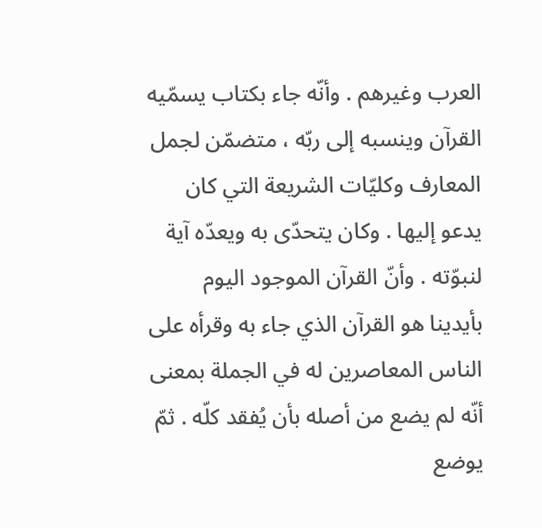العرب وغيرهم . وأنّه جاء بكتاب يسمّيه القرآن وينسبه إلى ربّه ، متضمّن لجمل المعارف وكليّات الشريعة التي كان يدعو إليها . وكان يتحدّى به ويعدّه آية لنبوّته . وأنّ القرآن الموجود اليوم بأيدينا هو القرآن الذي جاء به وقرأه على الناس المعاصرين له في الجملة بمعنى أنّه لم يضع من أصله بأن يُفقد كلّه . ثمّ يوضع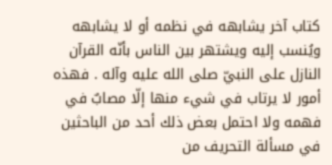كتاب آخر يشابهه في نظمه أو لا يشابهه ويُنسب إليه ويشتهر بين الناس بأنّه القرآن النازل على النبيّ صلى الله عليه وآله . فهذه أمور لا يرتاب في شيء منها إلّا مصابٌ في فهمه ولا احتمل بعض ذلك أحد من الباحثين في مسألة التحريف من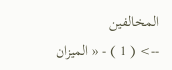المخالفين
--> ( 1 ) - « الميزان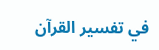في تفسير القرآن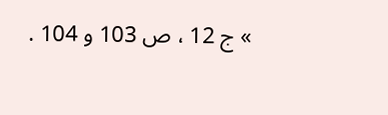» ج 12 ، ص 103 و 104 .